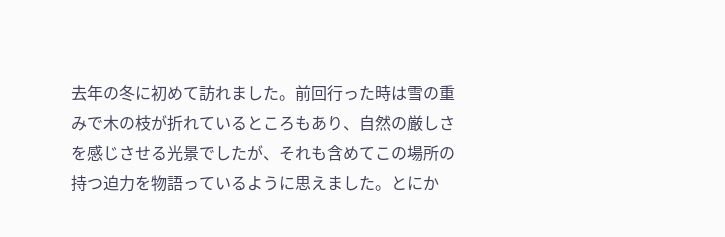去年の冬に初めて訪れました。前回行った時は雪の重みで木の枝が折れているところもあり、自然の厳しさを感じさせる光景でしたが、それも含めてこの場所の持つ迫力を物語っているように思えました。とにか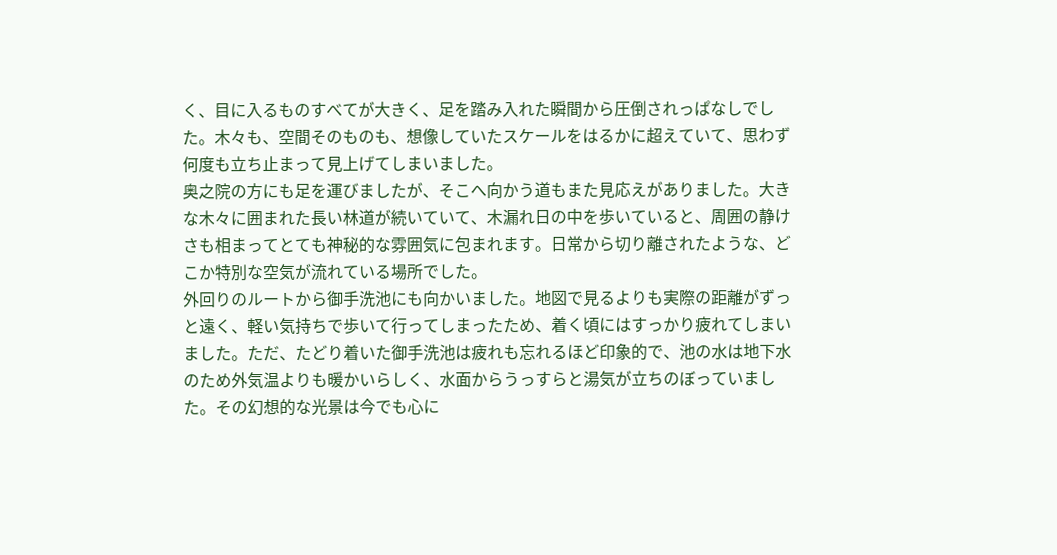く、目に入るものすべてが大きく、足を踏み入れた瞬間から圧倒されっぱなしでした。木々も、空間そのものも、想像していたスケールをはるかに超えていて、思わず何度も立ち止まって見上げてしまいました。
奥之院の方にも足を運びましたが、そこへ向かう道もまた見応えがありました。大きな木々に囲まれた長い林道が続いていて、木漏れ日の中を歩いていると、周囲の静けさも相まってとても神秘的な雰囲気に包まれます。日常から切り離されたような、どこか特別な空気が流れている場所でした。
外回りのルートから御手洗池にも向かいました。地図で見るよりも実際の距離がずっと遠く、軽い気持ちで歩いて行ってしまったため、着く頃にはすっかり疲れてしまいました。ただ、たどり着いた御手洗池は疲れも忘れるほど印象的で、池の水は地下水のため外気温よりも暖かいらしく、水面からうっすらと湯気が立ちのぼっていました。その幻想的な光景は今でも心に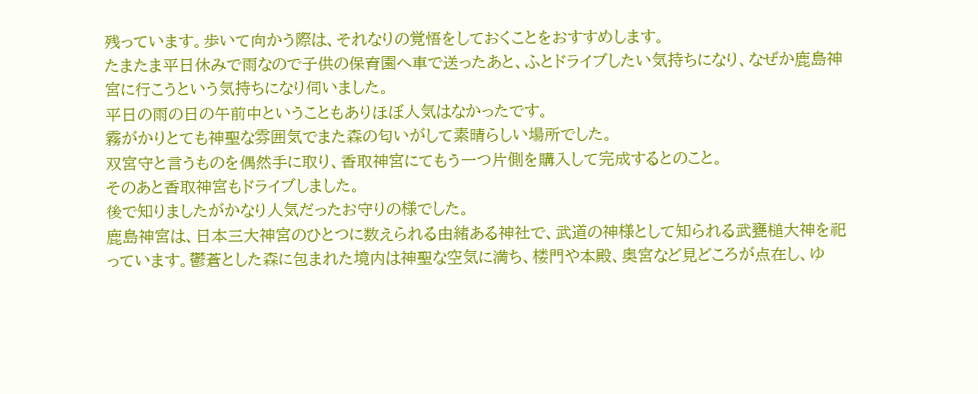残っています。歩いて向かう際は、それなりの覚悟をしておくことをおすすめします。
たまたま平日休みで雨なので子供の保育園へ車で送ったあと、ふとドライブしたい気持ちになり、なぜか鹿島神宮に行こうという気持ちになり伺いました。
平日の雨の日の午前中ということもありほぼ人気はなかったです。
霧がかりとても神聖な雰囲気でまた森の匂いがして素晴らしい場所でした。
双宮守と言うものを偶然手に取り、香取神宮にてもう一つ片側を購入して完成するとのこと。
そのあと香取神宮もドライブしました。
後で知りましたがかなり人気だったお守りの様でした。
鹿島神宮は、日本三大神宮のひとつに数えられる由緒ある神社で、武道の神様として知られる武甕槌大神を祀っています。鬱蒼とした森に包まれた境内は神聖な空気に満ち、楼門や本殿、奥宮など見どころが点在し、ゆ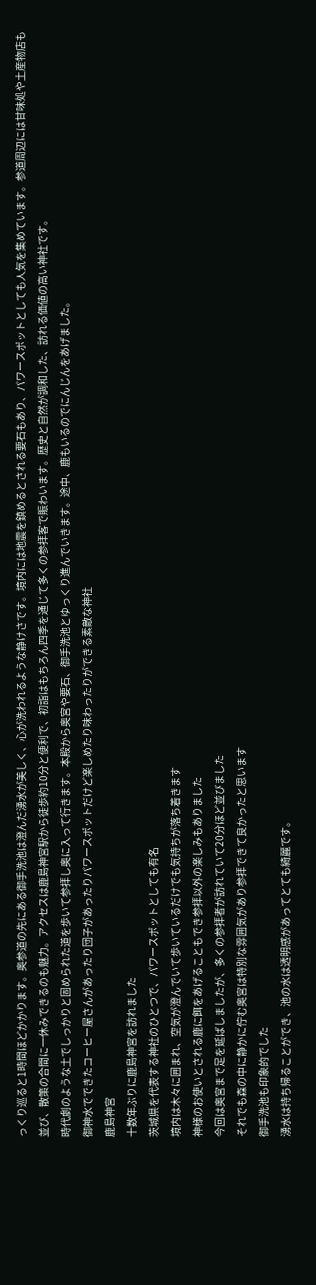っくり巡ると1時間ほどかかります。奥参道の先にある御手洗池は澄んだ湧水が美しく、心が洗われるような静けさです。境内には地震を鎮めるとされる要石もあり、パワースポットとしても人気を集めています。参道周辺には甘味処や土産物店も並び、散策の合間に一休みできるのも魅力。アクセスは鹿島神宮駅から徒歩約10分と便利で、初詣はもちろん四季を通じて多くの参拝客で賑わいます。歴史と自然が調和した、訪れる価値の高い神社です。
時代劇のような土でしっかりと固められた道を歩いて参拝し奥に入って行きます。本殿から奥宮や要石、御手洗池とゆっくり進んでいきます。途中、鹿もいるのでにんじんをあげました。
御神水でできたコーヒー屋さんがあったり団子があったりパワースポットだけど楽しめたり味わったりができる素敵な神社
鹿島神宮
十数年ぶりに鹿島神宮を訪れました
茨城県を代表する神社のひとつで、パワースポットとしても有名
境内は木々に囲まれ、空気が澄んでいて歩いているだけでも気持ちが落ち着きます
神様のお使いとされる鹿に餌をあげることもでき参拝以外の楽しみもありました
今回は奥宮まで足を延ばしましたが、多くの参拝者が訪れていて20分ほど並びました
それでも森の中に静かに佇む奥宮は特別な雰囲気があり参拝できて良かったと思います
御手洗池も印象的でした
湧水は持ち帰ることができ、池の水は透明感があってとても綺麗です。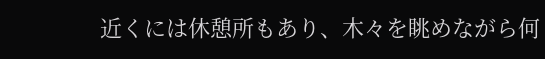近くには休憩所もあり、木々を眺めながら何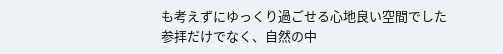も考えずにゆっくり過ごせる心地良い空間でした
参拝だけでなく、自然の中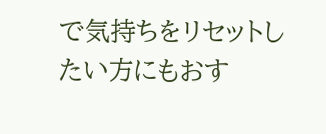で気持ちをリセットしたい方にもおす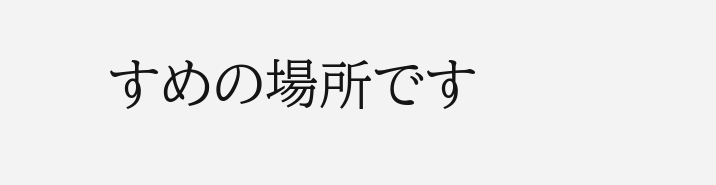すめの場所です